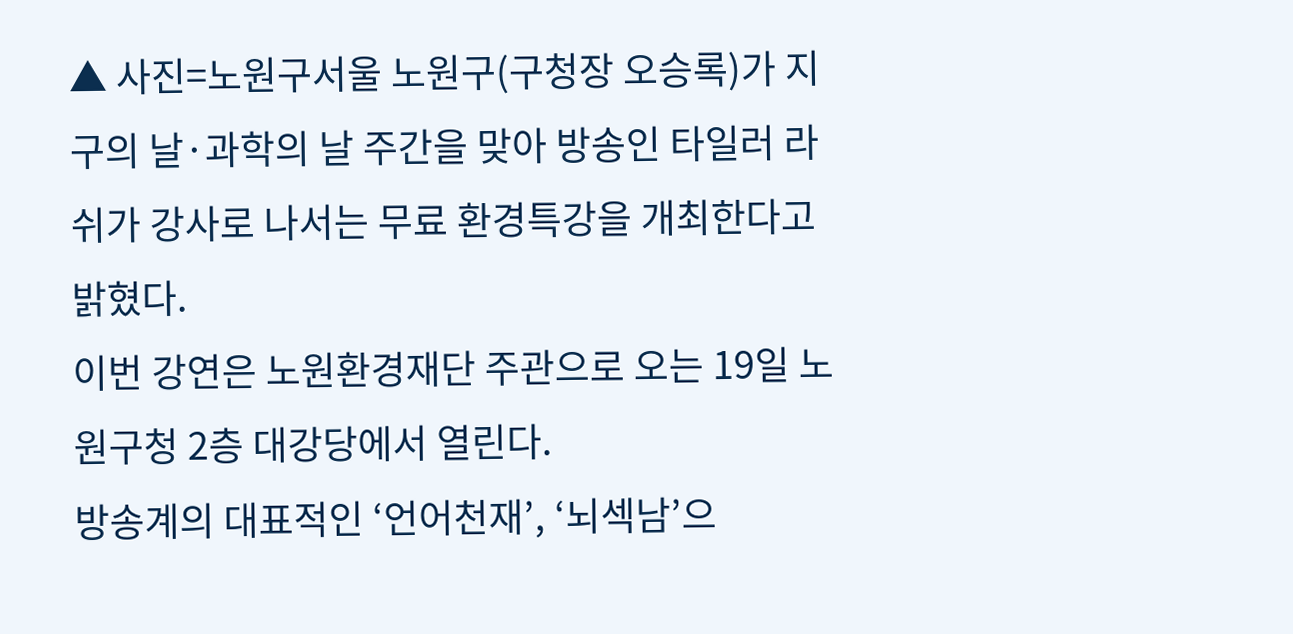▲ 사진=노원구서울 노원구(구청장 오승록)가 지구의 날·과학의 날 주간을 맞아 방송인 타일러 라쉬가 강사로 나서는 무료 환경특강을 개최한다고 밝혔다.
이번 강연은 노원환경재단 주관으로 오는 19일 노원구청 2층 대강당에서 열린다.
방송계의 대표적인 ‘언어천재’, ‘뇌섹남’으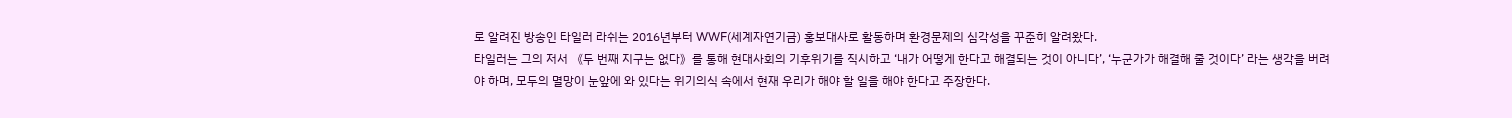로 알려진 방송인 타일러 라쉬는 2016년부터 WWF(세계자연기금) 홍보대사로 활동하며 환경문제의 심각성을 꾸준히 알려왔다.
타일러는 그의 저서 《두 번째 지구는 없다》를 통해 현대사회의 기후위기를 직시하고 ‘내가 어떻게 한다고 해결되는 것이 아니다’, ‘누군가가 해결해 줄 것이다’ 라는 생각을 버려야 하며, 모두의 멸망이 눈앞에 와 있다는 위기의식 속에서 현재 우리가 해야 할 일을 해야 한다고 주장한다.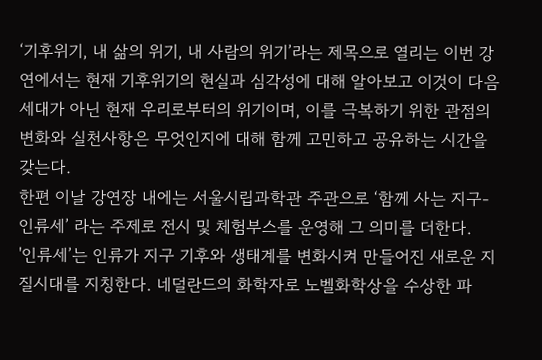‘기후위기, 내 삶의 위기, 내 사람의 위기’라는 제목으로 열리는 이번 강연에서는 현재 기후위기의 현실과 심각성에 대해 알아보고 이것이 다음 세대가 아닌 현재 우리로부터의 위기이며, 이를 극복하기 위한 관점의 변화와 실천사항은 무엇인지에 대해 함께 고민하고 공유하는 시간을 갖는다.
한편 이날 강연장 내에는 서울시립과학관 주관으로 ‘함께 사는 지구-인류세’ 라는 주제로 전시 및 체험부스를 운영해 그 의미를 더한다.
'인류세’는 인류가 지구 기후와 생태계를 변화시켜 만들어진 새로운 지질시대를 지칭한다. 네덜란드의 화학자로 노벨화학상을 수상한 파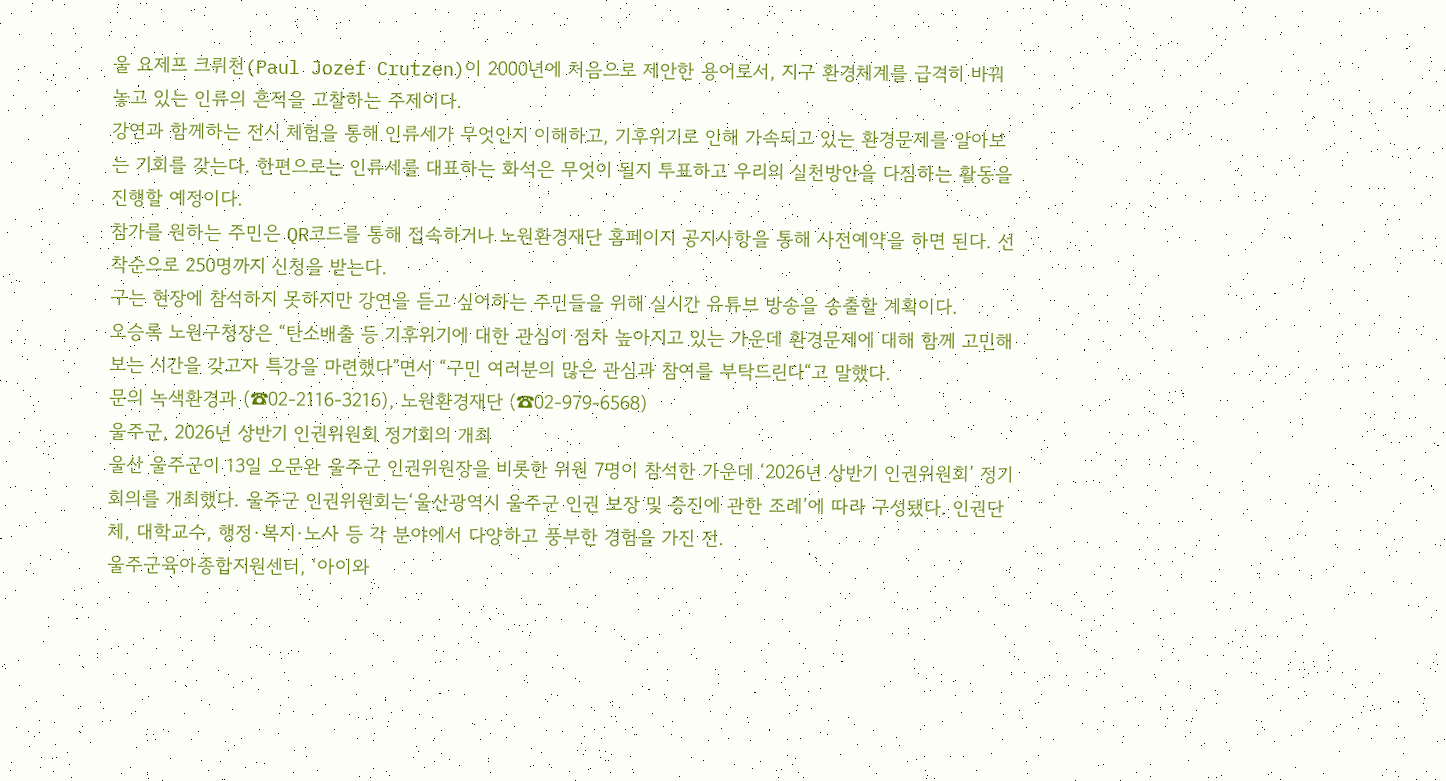울 요제프 크뤼천(Paul Jozef Crutzen)이 2000년에 처음으로 제안한 용어로서, 지구 환경체계를 급격히 바꿔놓고 있는 인류의 흔적을 고찰하는 주제이다.
강연과 함께하는 전시 체험을 통해 인류세가 무엇인지 이해하고, 기후위기로 인해 가속되고 있는 환경문제를 알아보는 기회를 갖는다. 한편으로는 인류세를 대표하는 화석은 무엇이 될지 투표하고 우리의 실천방안을 다짐하는 활동을 진행할 예정이다.
참가를 원하는 주민은 QR코드를 통해 접속하거나 노원환경재단 홈페이지 공지사항을 통해 사전예약을 하면 된다. 선착순으로 250명까지 신청을 받는다.
구는 현장에 참석하지 못하지만 강연을 듣고 싶어하는 주민들을 위해 실시간 유튜브 방송을 송출할 계획이다.
오승록 노원구청장은 “탄소배출 등 기후위기에 대한 관심이 점차 높아지고 있는 가운데 환경문제에 대해 함께 고민해보는 시간을 갖고자 특강을 마련했다”면서 “구민 여러분의 많은 관심과 참여를 부탁드린다“고 말했다.
문의 녹색환경과 (☎02-2116-3216), 노원환경재단 (☎02-979-6568)
울주군, 2026년 상반기 인권위원회 정기회의 개최
울산 울주군이 13일 오문완 울주군 인권위원장을 비롯한 위원 7명이 참석한 가운데 ‘2026년 상반기 인권위원회’ 정기회의를 개최했다. 울주군 인권위원회는‘울산광역시 울주군 인권 보장 및 증진에 관한 조례’에 따라 구성됐다. 인권단체, 대학교수, 행정·복지·노사 등 각 분야에서 다양하고 풍부한 경험을 가진 전.
울주군육아종합지원센터, ‘아이와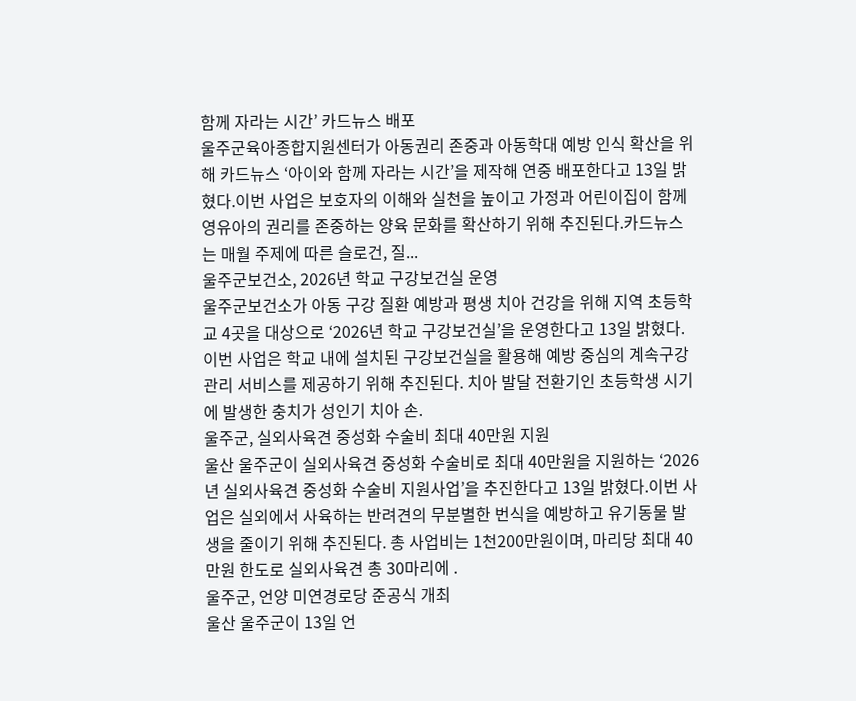함께 자라는 시간’ 카드뉴스 배포
울주군육아종합지원센터가 아동권리 존중과 아동학대 예방 인식 확산을 위해 카드뉴스 ‘아이와 함께 자라는 시간’을 제작해 연중 배포한다고 13일 밝혔다.이번 사업은 보호자의 이해와 실천을 높이고 가정과 어린이집이 함께 영유아의 권리를 존중하는 양육 문화를 확산하기 위해 추진된다.카드뉴스는 매월 주제에 따른 슬로건, 질...
울주군보건소, 2026년 학교 구강보건실 운영
울주군보건소가 아동 구강 질환 예방과 평생 치아 건강을 위해 지역 초등학교 4곳을 대상으로 ‘2026년 학교 구강보건실’을 운영한다고 13일 밝혔다. 이번 사업은 학교 내에 설치된 구강보건실을 활용해 예방 중심의 계속구강관리 서비스를 제공하기 위해 추진된다. 치아 발달 전환기인 초등학생 시기에 발생한 충치가 성인기 치아 손.
울주군, 실외사육견 중성화 수술비 최대 40만원 지원
울산 울주군이 실외사육견 중성화 수술비로 최대 40만원을 지원하는 ‘2026년 실외사육견 중성화 수술비 지원사업’을 추진한다고 13일 밝혔다.이번 사업은 실외에서 사육하는 반려견의 무분별한 번식을 예방하고 유기동물 발생을 줄이기 위해 추진된다. 총 사업비는 1천200만원이며, 마리당 최대 40만원 한도로 실외사육견 총 30마리에 .
울주군, 언양 미연경로당 준공식 개최
울산 울주군이 13일 언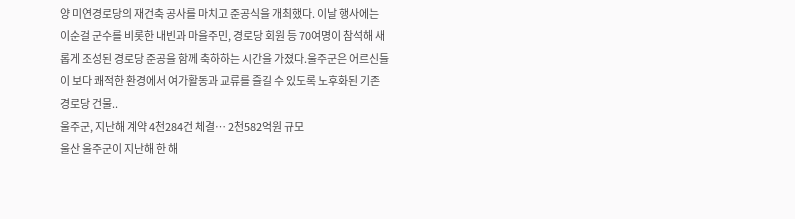양 미연경로당의 재건축 공사를 마치고 준공식을 개최했다. 이날 행사에는 이순걸 군수를 비롯한 내빈과 마을주민, 경로당 회원 등 70여명이 참석해 새롭게 조성된 경로당 준공을 함께 축하하는 시간을 가졌다.울주군은 어르신들이 보다 쾌적한 환경에서 여가활동과 교류를 즐길 수 있도록 노후화된 기존 경로당 건물..
울주군, 지난해 계약 4천284건 체결… 2천582억원 규모
울산 울주군이 지난해 한 해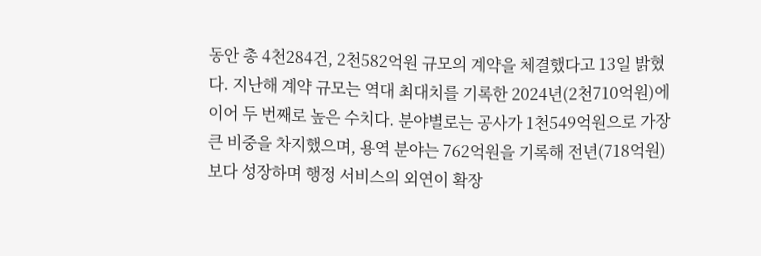동안 총 4천284건, 2천582억원 규모의 계약을 체결했다고 13일 밝혔다. 지난해 계약 규모는 역대 최대치를 기록한 2024년(2천710억원)에 이어 두 번째로 높은 수치다. 분야별로는 공사가 1천549억원으로 가장 큰 비중을 차지했으며, 용역 분야는 762억원을 기록해 전년(718억원)보다 성장하며 행정 서비스의 외연이 확장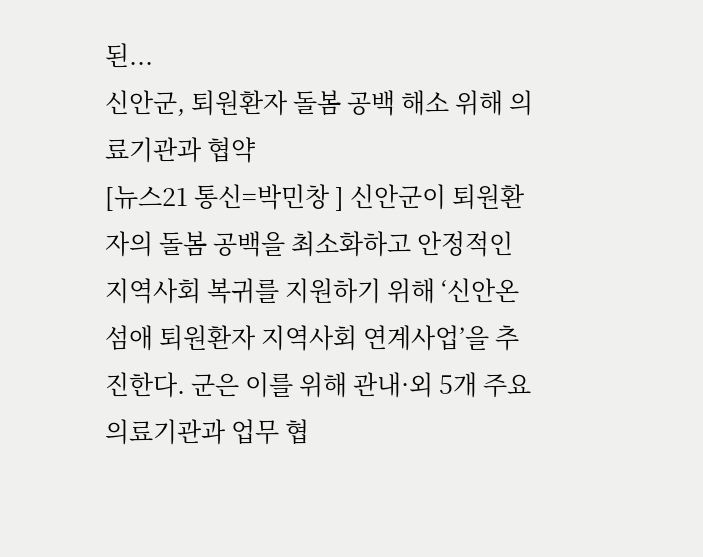된...
신안군, 퇴원환자 돌봄 공백 해소 위해 의료기관과 협약
[뉴스21 통신=박민창 ] 신안군이 퇴원환자의 돌봄 공백을 최소화하고 안정적인 지역사회 복귀를 지원하기 위해 ‘신안온섬애 퇴원환자 지역사회 연계사업’을 추진한다. 군은 이를 위해 관내·외 5개 주요 의료기관과 업무 협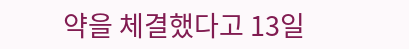약을 체결했다고 13일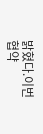밝혔다.이번 협약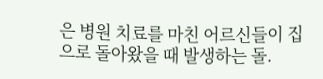은 병원 치료를 마친 어르신들이 집으로 돌아왔을 때 발생하는 돌.